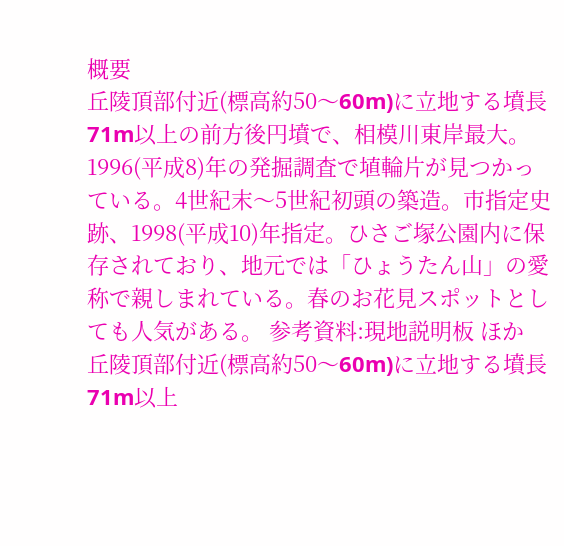概要
丘陵頂部付近(標高約50〜60m)に立地する墳長71m以上の前方後円墳で、相模川東岸最大。1996(平成8)年の発掘調査で埴輪片が見つかっている。4世紀末〜5世紀初頭の築造。市指定史跡、1998(平成10)年指定。ひさご塚公園内に保存されており、地元では「ひょうたん山」の愛称で親しまれている。春のお花見スポットとしても人気がある。 参考資料:現地説明板 ほか
丘陵頂部付近(標高約50〜60m)に立地する墳長71m以上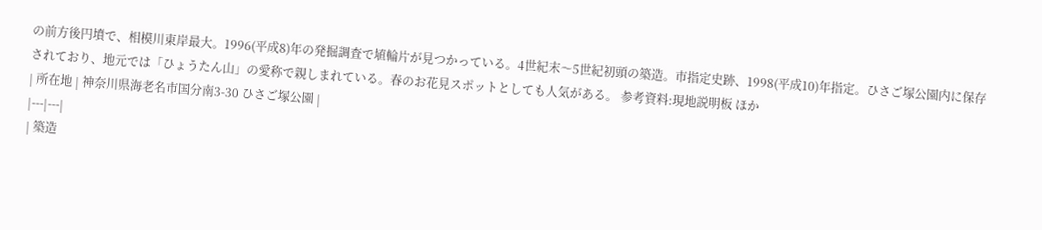の前方後円墳で、相模川東岸最大。1996(平成8)年の発掘調査で埴輪片が見つかっている。4世紀末〜5世紀初頭の築造。市指定史跡、1998(平成10)年指定。ひさご塚公園内に保存されており、地元では「ひょうたん山」の愛称で親しまれている。春のお花見スポットとしても人気がある。 参考資料:現地説明板 ほか
| 所在地 | 神奈川県海老名市国分南3-30 ひさご塚公園 |
|---|---|
| 築造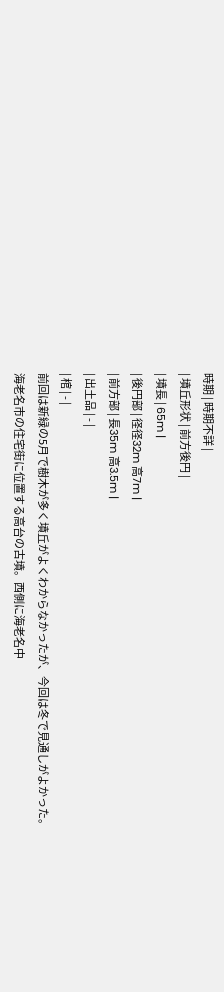時期 | 時期不詳 |
| 墳丘形状 | 前方後円 |
| 墳長 | 65m |
| 後円部 | 径径32m 高7m |
| 前方部 | 長35m 高3.5m |
| 出土品 | - |
| 棺 | - |
前回は新緑の5月で樹木が多く墳丘がよくわからなかったが、今回は冬で見通しがよかった。
海老名市の住宅街に位置する高台の古墳。西側に海老名中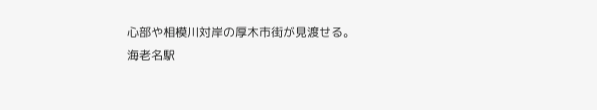心部や相模川対岸の厚木市街が見渡せる。
海老名駅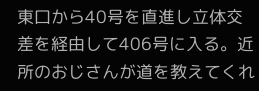東口から40号を直進し立体交差を経由して406号に入る。近所のおじさんが道を教えてくれ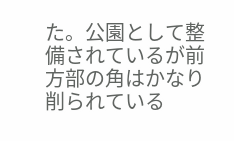た。公園として整備されているが前方部の角はかなり削られている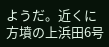ようだ。近くに方墳の上浜田6号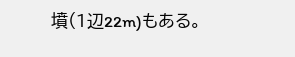墳(1辺22m)もある。